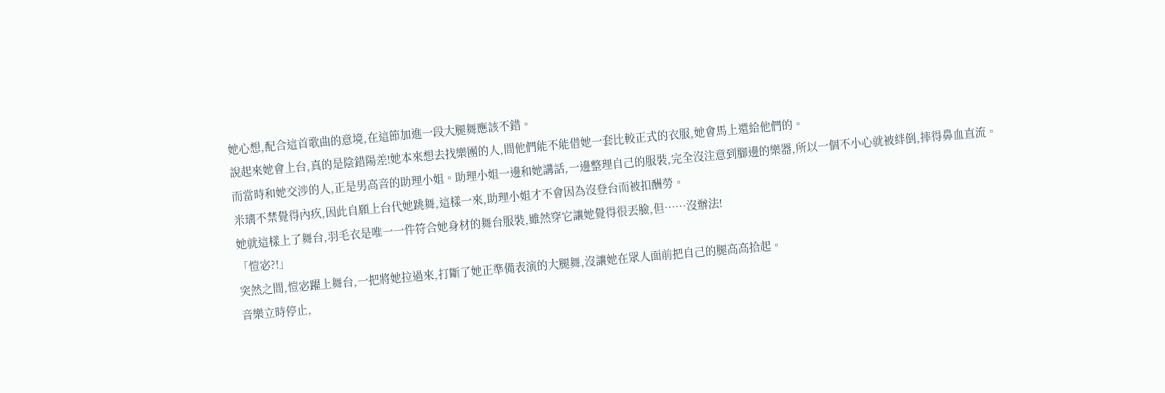她心想,配合這首歌曲的意境,在這節加進一段大腿舞應該不錯。
說起來她會上台,真的是陰錯陽差!她本來想去找樂團的人,間他們能不能借她一套比較正式的衣服,她會馬上還給他們的。
而當時和她交涉的人,正是男高音的助理小姐。助理小姐一邊和她講話,一邊整理自己的服裝,完全沒注意到腳邊的樂器,所以一個不小心就被絆倒,摔得鼻血直流。
米璃不禁覺得內疚,因此自願上台代她跳舞,這樣一來,助理小姐才不會因為沒登台而被扣酬勞。
她就這樣上了舞台,羽毛衣是唯一一件符合她身材的舞台服裝,雖然穿它讓她覺得很丟臉,但……沒辦法!
「愷宓?!」
突然之間,愷宓躍上舞台,一把將她拉過來,打斷了她正準備表演的大腿舞,沒讓她在眾人面前把自己的腿高高拾起。
音樂立時停止,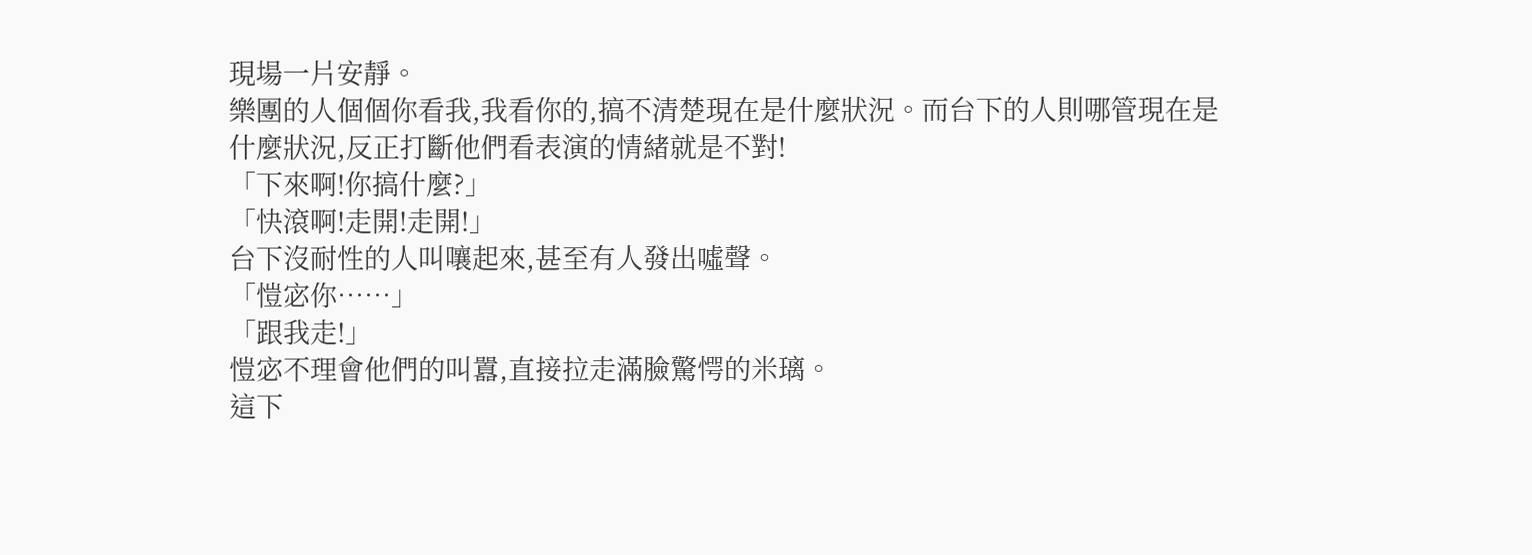現場一片安靜。
樂團的人個個你看我,我看你的,搞不清楚現在是什麼狀況。而台下的人則哪管現在是什麼狀況,反正打斷他們看表演的情緒就是不對!
「下來啊!你搞什麼?」
「快滾啊!走開!走開!」
台下沒耐性的人叫嚷起來,甚至有人發出噓聲。
「愷宓你……」
「跟我走!」
愷宓不理會他們的叫囂,直接拉走滿臉驚愕的米璃。
這下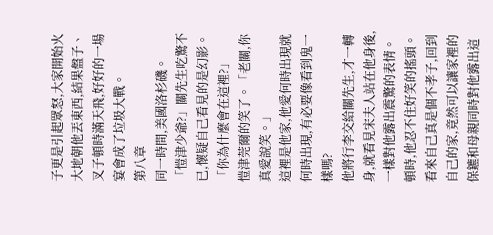子更是引起眾怒,大家開始火大地朝他丟東西,結果盤子、叉子頓時滿天飛,好好的一場宴會成了垃圾大戰。
第八章
同一時間,美國洛杉磯。
「愷津少爺?」關先生吃驚不已,懷疑自己看見的是幻影。「你為什麼會在這裡?」
愷津莞爾的笑了。「老關,你真愛說笑。」
這裡是他家,他愛何時出現就何時出現,有必要像看到鬼一樣嗎?
他將行李交給關先生,才一轉身,就看見宋夫人站在他身後,一樣對他露出震驚的表情。
頓時,他忍不住好笑的搖頭。
看來自己真是個不孝子,回到自己的家,竟然可以讓家裡的保鑣和母親同時對他露出這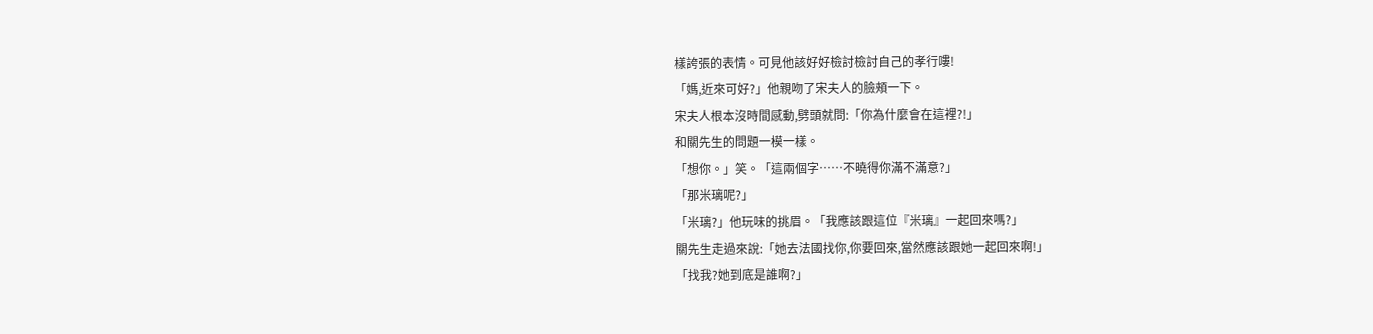樣誇張的表情。可見他該好好檢討檢討自己的孝行嘍!
「媽,近來可好?」他親吻了宋夫人的臉頰一下。
宋夫人根本沒時間感動,劈頭就問:「你為什麼會在這裡?!」
和關先生的問題一模一樣。
「想你。」笑。「這兩個字……不曉得你滿不滿意?」
「那米璃呢?」
「米璃?」他玩味的挑眉。「我應該跟這位『米璃』一起回來嗎?」
關先生走過來說:「她去法國找你,你要回來,當然應該跟她一起回來啊!」
「找我?她到底是誰啊?」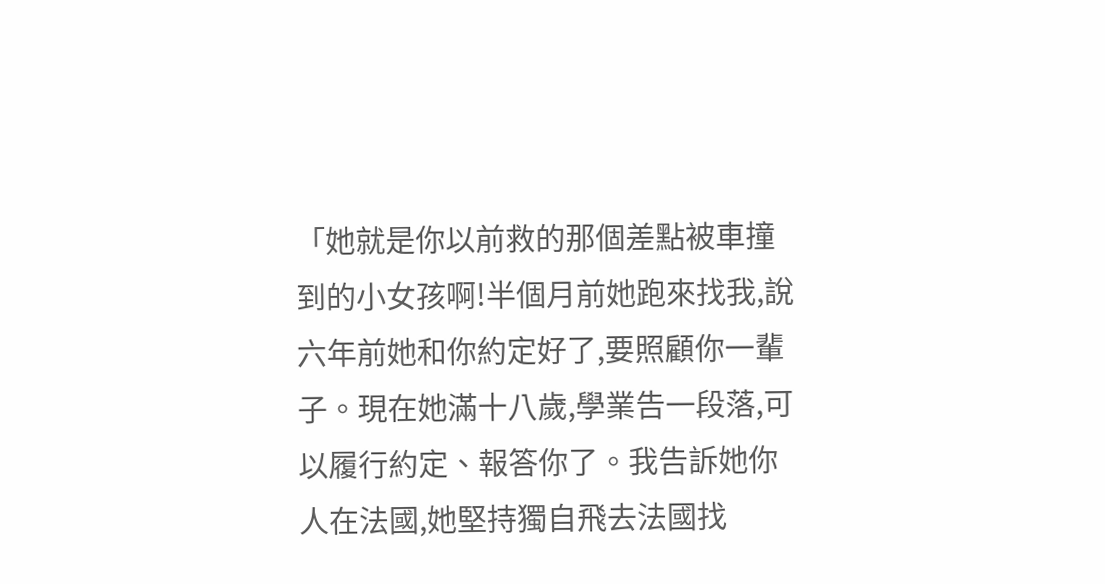「她就是你以前救的那個差點被車撞到的小女孩啊!半個月前她跑來找我,說六年前她和你約定好了,要照顧你一輩子。現在她滿十八歲,學業告一段落,可以履行約定、報答你了。我告訴她你人在法國,她堅持獨自飛去法國找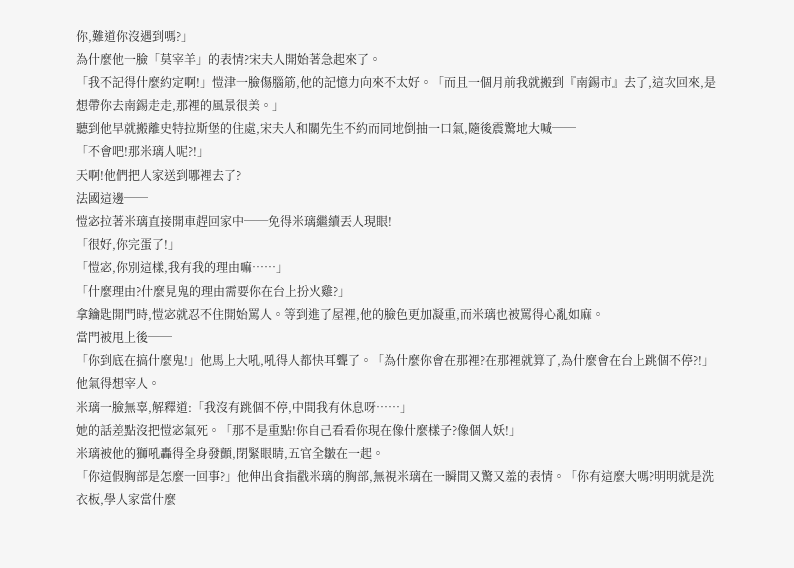你,難道你沒遇到嗎?」
為什麼他一臉「莫宰羊」的表情?宋夫人開始著急起來了。
「我不記得什麼約定啊!」愷津一臉傷腦筋,他的記憶力向來不太好。「而且一個月前我就搬到『南錫市』去了,這次回來,是想帶你去南錫走走,那裡的風景很美。」
聽到他早就搬離史特拉斯堡的住處,宋夫人和關先生不約而同地倒抽一口氣,隨後震驚地大喊──
「不會吧!那米璃人呢?!」
天啊!他們把人家送到哪裡去了?
法國這邊──
愷宓拉著米璃直接開車趕回家中──免得米璃繼續丟人現眼!
「很好,你完蛋了!」
「愷宓,你別這樣,我有我的理由嘛……」
「什麼理由?什麼見鬼的理由需要你在台上扮火雞?」
拿鑰匙開門時,愷宓就忍不住開始罵人。等到進了屋裡,他的臉色更加凝重,而米璃也被罵得心亂如麻。
當門被甩上後──
「你到底在搞什麼鬼!」他馬上大吼,吼得人都快耳聾了。「為什麼你會在那裡?在那裡就算了,為什麼會在台上跳個不停?!」
他氣得想宰人。
米璃一臉無辜,解釋道:「我沒有跳個不停,中間我有休息呀……」
她的話差點沒把愷宓氣死。「那不是重點!你自己看看你現在像什麼樣子?像個人妖!」
米璃被他的獅吼轟得全身發顫,閉緊眼睛,五官全皺在一起。
「你這假胸部是怎麼一回事?」他伸出食指戳米璃的胸部,無視米璃在一瞬間又驚又羞的表情。「你有這麼大嗎?明明就是洗衣板,學人家當什麼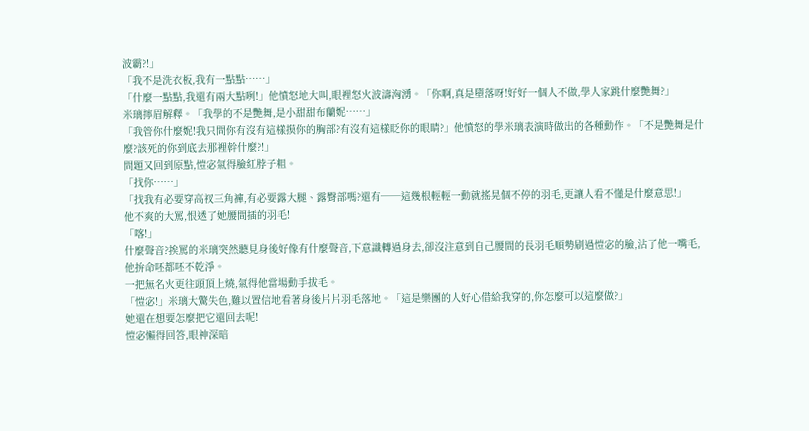波霸?!」
「我不是洗衣板,我有一點點……」
「什麼一點點,我還有兩大點咧!」他憤怒地大叫,眼裡怒火波濤洶湧。「你啊,真是墮落呀!好好一個人不做,學人家跳什麼艷舞?」
米璃擰眉解釋。「我學的不是艷舞,是小甜甜布蘭妮……」
「我管你什麼妮!我只問你有沒有這樣摸你的胸部?有沒有這樣眨你的眼睛?」他憤怒的學米璃表演時做出的各種動作。「不是艷舞是什麼?該死的你到底去那裡幹什麼?!」
問題又回到原點,愷宓氣得臉紅脖子粗。
「找你……」
「找我有必要穿高衩三角褲,有必要露大腿、露臀部嗎?還有──這幾根輕輕一動就搖晃個不停的羽毛,更讓人看不懂是什麼意思!」
他不爽的大罵,恨透了她腰間插的羽毛!
「喀!」
什麼聲音?挨罵的米璃突然聽見身後好像有什麼聲音,下意識轉過身去,卻沒注意到自己腰間的長羽毛順勢刷過愷宓的臉,沾了他一嘴毛,他拚命呸都呸不乾淨。
一把無名火更往頭頂上燒,氣得他當場動手拔毛。
「愷宓!」米璃大驚失色,難以置信地看著身後片片羽毛落地。「這是樂團的人好心借給我穿的,你怎麼可以這麼做?」
她還在想要怎麼把它還回去呢!
愷宓懶得回答,眼神深暗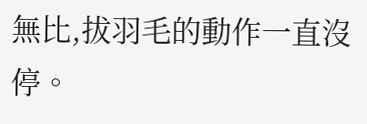無比,拔羽毛的動作一直沒停。